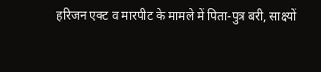हरिजन एक्ट व मारपीट के मामले में पिता-पुत्र बरी, साक्ष्यों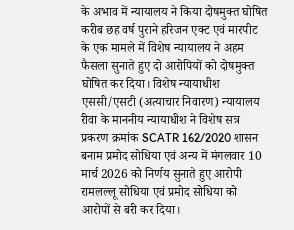के अभाव में न्यायालय ने किया दोषमुक्त घोषित
करीब छह वर्ष पुराने हरिजन एक्ट एवं मारपीट के एक मामले में विशेष न्यायालय ने अहम फैसला सुनाते हुए दो आरोपियों को दोषमुक्त घोषित कर दिया। विशेष न्यायाधीश एससी/एसटी (अत्याचार निवारण) न्यायालय रीवा के माननीय न्यायाधीश ने विशेष सत्र प्रकरण क्रमांक SCATR 162/2020 शासन बनाम प्रमोद सोधिया एवं अन्य में मंगलवार 10 मार्च 2026 को निर्णय सुनाते हुए आरोपी रामलल्लू सोधिया एवं प्रमोद सोधिया को आरोपों से बरी कर दिया।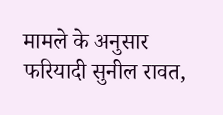मामले के अनुसार फरियादी सुनील रावत,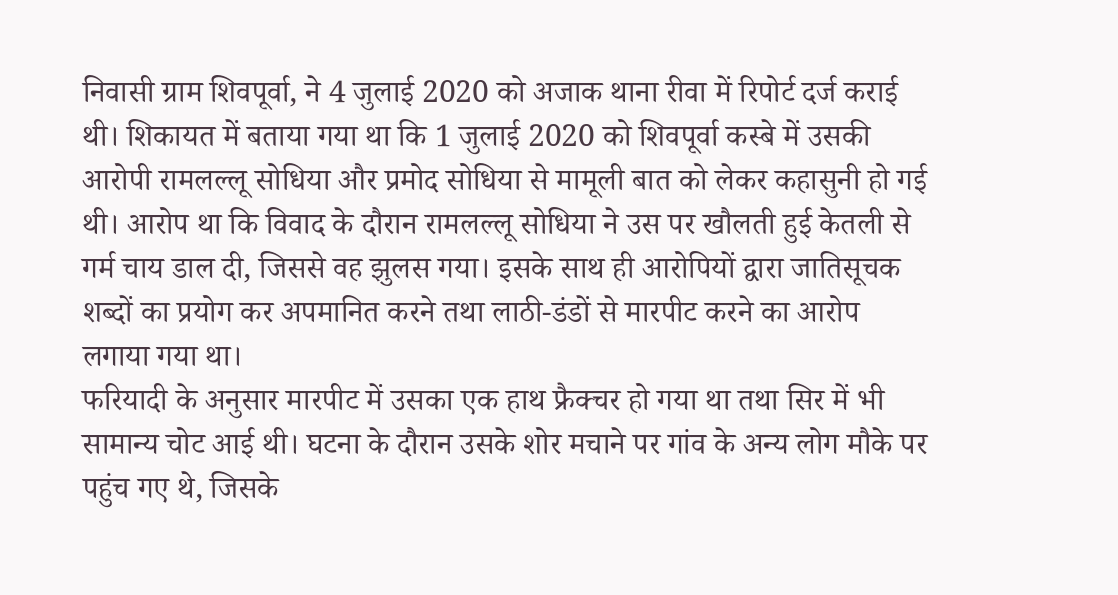निवासी ग्राम शिवपूर्वा, ने 4 जुलाई 2020 को अजाक थाना रीवा में रिपोर्ट दर्ज कराई थी। शिकायत में बताया गया था कि 1 जुलाई 2020 को शिवपूर्वा कस्बे में उसकी आरोपी रामलल्लू सोधिया और प्रमोद सोधिया से मामूली बात को लेकर कहासुनी हो गई थी। आरोप था कि विवाद के दौरान रामलल्लू सोधिया ने उस पर खौलती हुई केतली से गर्म चाय डाल दी, जिससे वह झुलस गया। इसके साथ ही आरोपियों द्वारा जातिसूचक शब्दों का प्रयोग कर अपमानित करने तथा लाठी-डंडों से मारपीट करने का आरोप लगाया गया था।
फरियादी के अनुसार मारपीट में उसका एक हाथ फ्रैक्चर हो गया था तथा सिर में भी सामान्य चोट आई थी। घटना के दौरान उसके शोर मचाने पर गांव के अन्य लोग मौके पर पहुंच गए थे, जिसके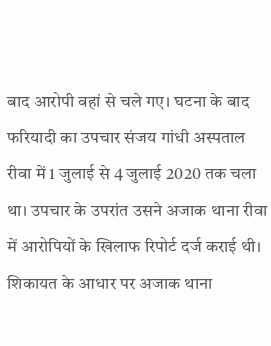बाद आरोपी वहां से चले गए। घटना के बाद फरियादी का उपचार संजय गांधी अस्पताल रीवा में 1 जुलाई से 4 जुलाई 2020 तक चला था। उपचार के उपरांत उसने अजाक थाना रीवा में आरोपियों के खिलाफ रिपोर्ट दर्ज कराई थी।
शिकायत के आधार पर अजाक थाना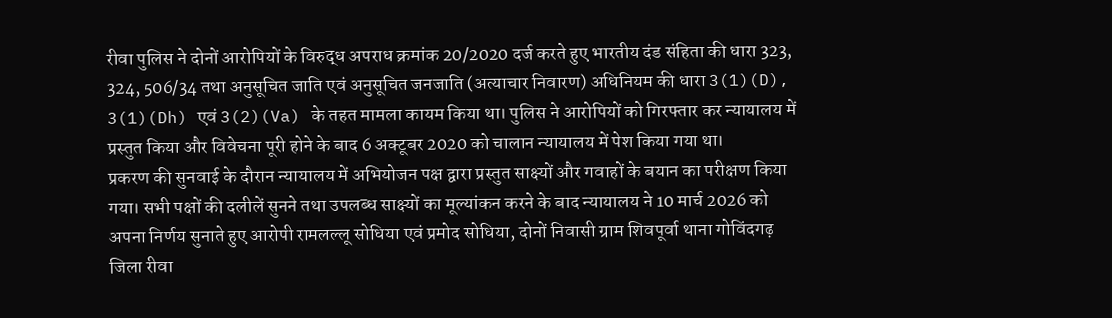रीवा पुलिस ने दोनों आरोपियों के विरुद्ध अपराध क्रमांक 20/2020 दर्ज करते हुए भारतीय दंड संहिता की धारा 323, 324, 506/34 तथा अनुसूचित जाति एवं अनुसूचित जनजाति (अत्याचार निवारण) अधिनियम की धारा 3(1)(D), 3(1)(Dh) एवं 3(2)(Va) के तहत मामला कायम किया था। पुलिस ने आरोपियों को गिरफ्तार कर न्यायालय में प्रस्तुत किया और विवेचना पूरी होने के बाद 6 अक्टूबर 2020 को चालान न्यायालय में पेश किया गया था।
प्रकरण की सुनवाई के दौरान न्यायालय में अभियोजन पक्ष द्वारा प्रस्तुत साक्ष्यों और गवाहों के बयान का परीक्षण किया गया। सभी पक्षों की दलीलें सुनने तथा उपलब्ध साक्ष्यों का मूल्यांकन करने के बाद न्यायालय ने 10 मार्च 2026 को अपना निर्णय सुनाते हुए आरोपी रामलल्लू सोधिया एवं प्रमोद सोधिया, दोनों निवासी ग्राम शिवपूर्वा थाना गोविंदगढ़ जिला रीवा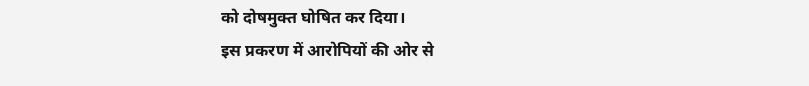को दोषमुक्त घोषित कर दिया।
इस प्रकरण में आरोपियों की ओर से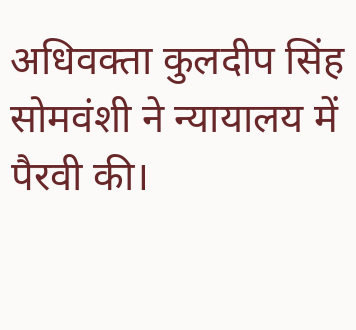अधिवक्ता कुलदीप सिंह सोमवंशी ने न्यायालय में पैरवी की।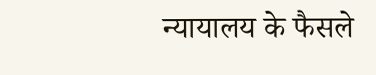न्यायालय के फैसले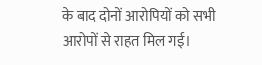के बाद दोनों आरोपियों को सभी आरोपों से राहत मिल गई।